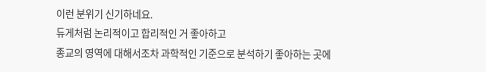이런 분위기 신기하네요.
듀게처럼 논리적이고 합리적인 거 좋아하고
종교의 영역에 대해서조차 과학적인 기준으로 분석하기 좋아하는 곳에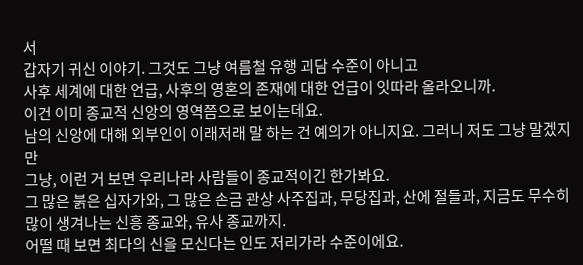서
갑자기 귀신 이야기. 그것도 그냥 여름철 유행 괴담 수준이 아니고
사후 세계에 대한 언급, 사후의 영혼의 존재에 대한 언급이 잇따라 올라오니까.
이건 이미 종교적 신앙의 영역쯤으로 보이는데요.
남의 신앙에 대해 외부인이 이래저래 말 하는 건 예의가 아니지요. 그러니 저도 그냥 말겠지만
그냥, 이런 거 보면 우리나라 사람들이 종교적이긴 한가봐요.
그 많은 붉은 십자가와, 그 많은 손금 관상 사주집과, 무당집과, 산에 절들과, 지금도 무수히 많이 생겨나는 신흥 종교와, 유사 종교까지.
어떨 때 보면 최다의 신을 모신다는 인도 저리가라 수준이에요.